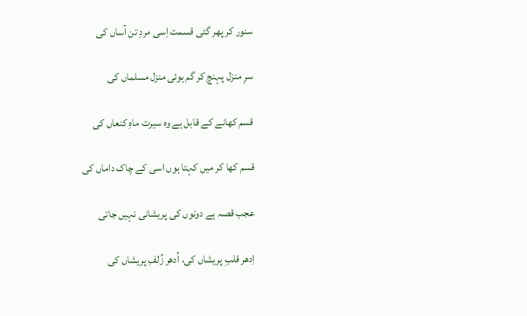سنور کر پھر گئی قسمت اِسی مردِ تن آساں کی

سرِ منزل پہنچ کر گم ہوئی منزل مسلماں کی

قسم کھانے کے قابل ہے وہ سیرت ماہِ کنعاں کی

قسم کھا کر میں کہتا ہوں اسی کے چاک داماں کی

عجب قصہ ہے دونوں کی پریشانی نہیں جاتی

اِدھر قلبِ پریشاں کی، اُدھر زُلفِ پریشاں کی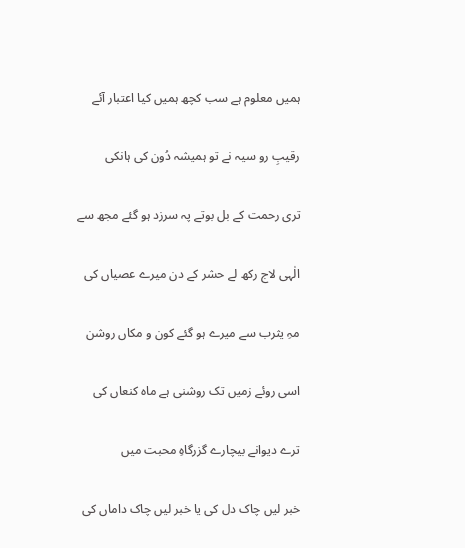ہمیں معلوم ہے سب کچھ ہمیں کیا اعتبار آئے

رقیبِ رو سیہ نے تو ہمیشہ دُون کی ہانکی

تری رحمت کے بل بوتے پہ سرزد ہو گئے مجھ سے

الٰہی لاج رکھ لے حشر کے دن میرے عصیاں کی

مہِ یثرب سے میرے ہو گئے کون و مکاں روشن

اسی روئے زمیں تک روشنی ہے ماہ کنعاں کی

ترے دیوانے بیچارے گزرگاہِ محبت میں

خبر لیں چاک دل کی یا خبر لیں چاک داماں کی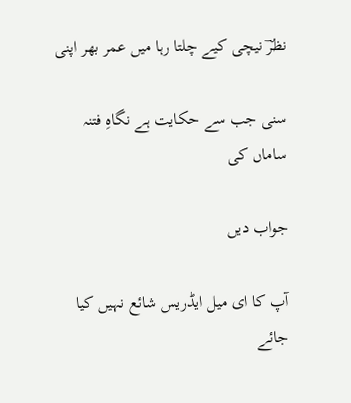نظرؔ نیچی کیے چلتا رہا میں عمر بھر اپنی

سنی جب سے حکایت ہے نگاہِ فتنہ ساماں کی

جواب دیں

آپ کا ای میل ایڈریس شائع نہیں کیا جائے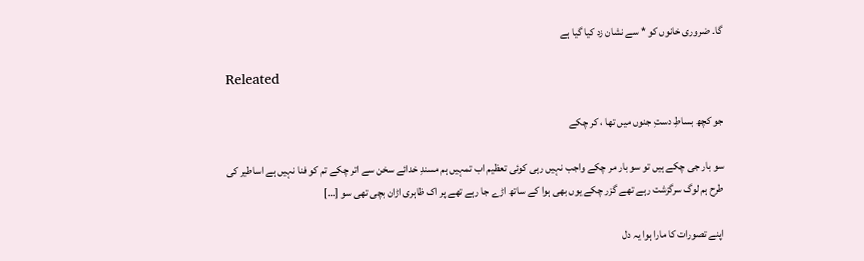گا۔ ضروری خانوں کو * سے نشان زد کیا گیا ہے

Releated

جو کچھ بساطِ دستِ جنوں میں تھا ، کر چکے

سو بار جی چکے ہیں تو سو بار مر چکے واجب نہیں رہی کوئی تعظیم اب تمہیں ہم مسندِ خدائے سخن سے اتر چکے تم کو فنا نہیں ہے اساطیر کی طرح ہم لوگ سرگزشت رہے تھے گزر چکے یوں بھی ہوا کے ساتھ اڑے جا رہے تھے پر اک ظاہری اڑان بچی تھی سو […]

اپنے تصورات کا مارا ہوا یہ دل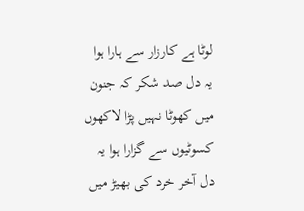لوٹا ہے کارزار سے ہارا ہوا یہ دل صد شکر کہ جنون میں کھوٹا نہیں پڑا لاکھوں کسوٹیوں سے گزارا ہوا یہ دل آخر خرد کی بھیڑ میں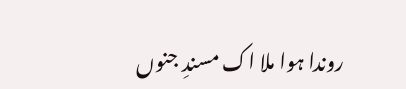روندا ہوا ملا اک مسندِ جنوں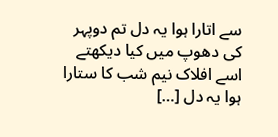سے اتارا ہوا یہ دل تم دوپہر کی دھوپ میں کیا دیکھتے اسے افلاک نیم شب کا ستارا ہوا یہ دل […]